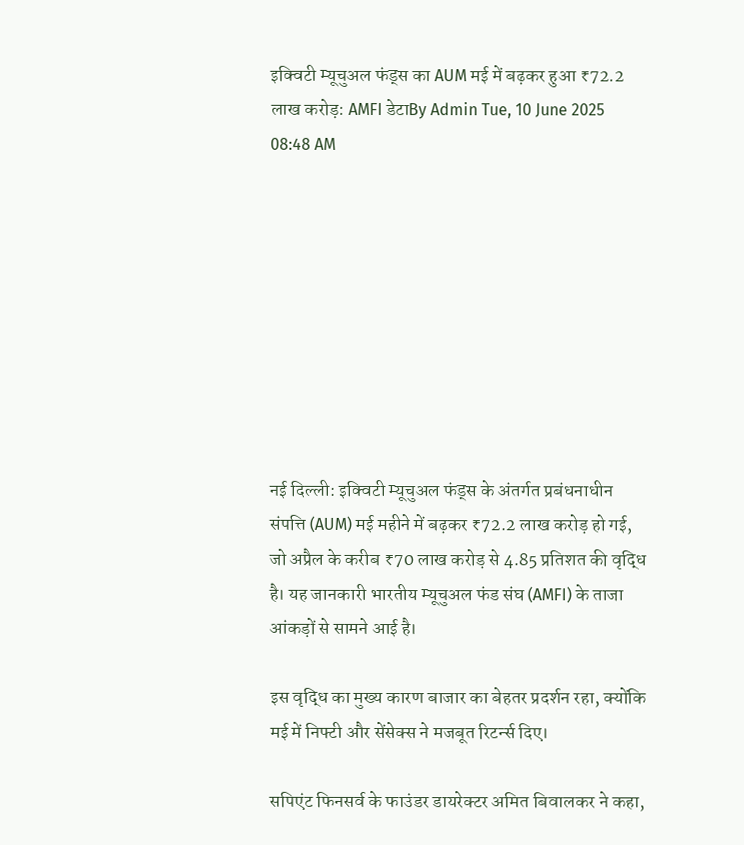इक्विटी म्यूचुअल फंड्स का AUM मई में बढ़कर हुआ ₹72.2 लाख करोड़: AMFI डेटाBy Admin Tue, 10 June 2025 08:48 AM









नई दिल्ली: इक्विटी म्यूचुअल फंड्स के अंतर्गत प्रबंधनाधीन संपत्ति (AUM) मई महीने में बढ़कर ₹72.2 लाख करोड़ हो गई, जो अप्रैल के करीब ₹70 लाख करोड़ से 4.85 प्रतिशत की वृद्धि है। यह जानकारी भारतीय म्यूचुअल फंड संघ (AMFI) के ताजा आंकड़ों से सामने आई है।

इस वृद्धि का मुख्य कारण बाजार का बेहतर प्रदर्शन रहा, क्योंकि मई में निफ्टी और सेंसेक्स ने मजबूत रिटर्न्स दिए।

सपिएंट फिनसर्व के फाउंडर डायरेक्टर अमित बिवालकर ने कहा,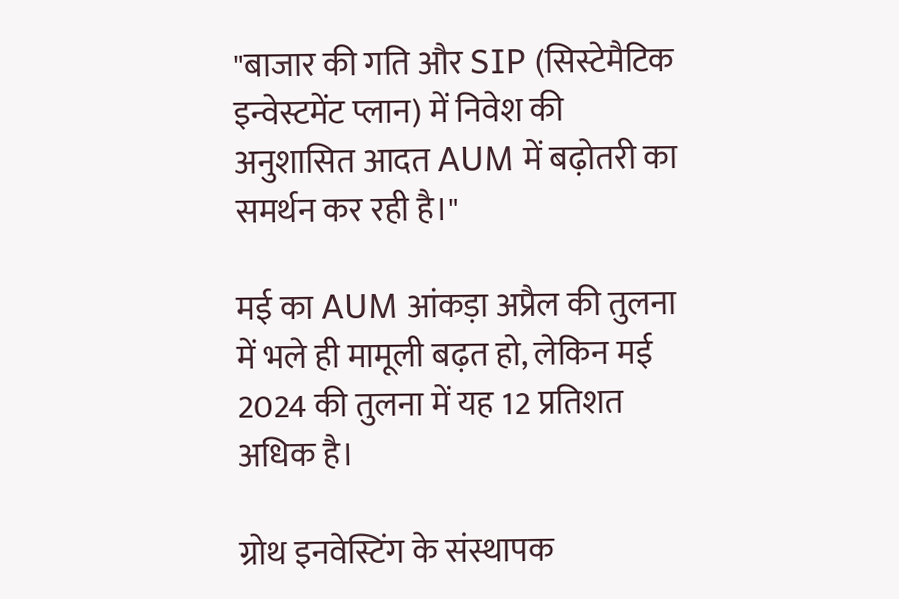"बाजार की गति और SIP (सिस्टेमैटिक इन्वेस्टमेंट प्लान) में निवेश की अनुशासित आदत AUM में बढ़ोतरी का समर्थन कर रही है।"

मई का AUM आंकड़ा अप्रैल की तुलना में भले ही मामूली बढ़त हो, लेकिन मई 2024 की तुलना में यह 12 प्रतिशत अधिक है।

ग्रोथ इनवेस्टिंग के संस्थापक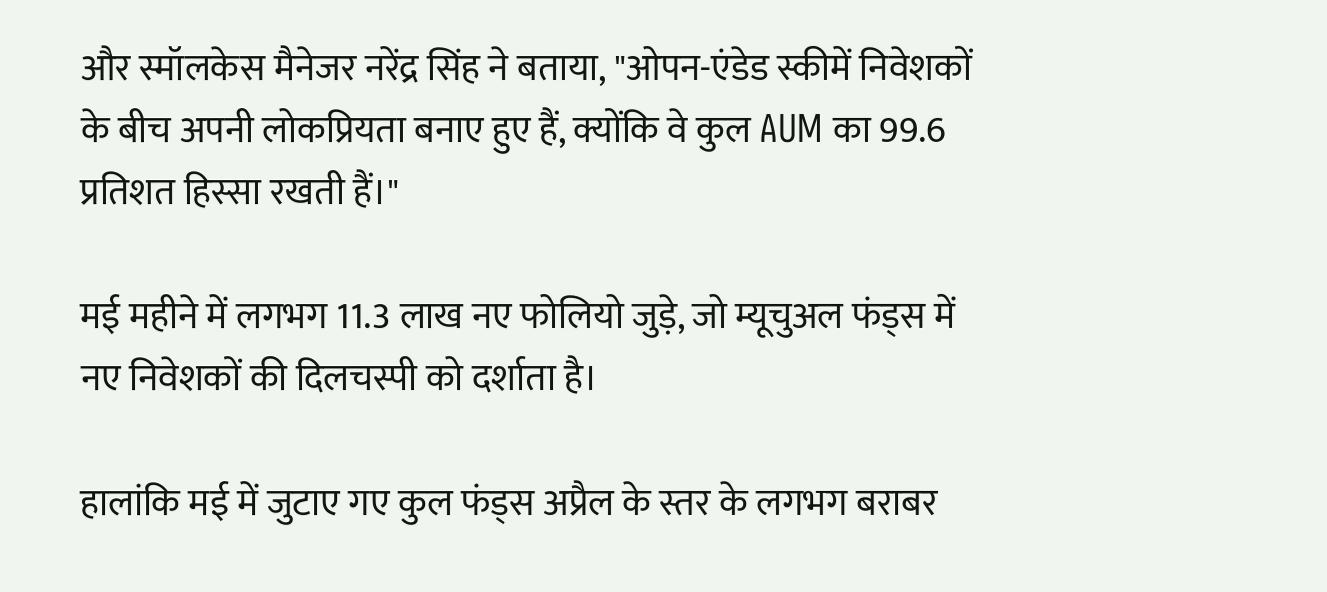और स्मॉलकेस मैनेजर नरेंद्र सिंह ने बताया, "ओपन-एंडेड स्कीमें निवेशकों के बीच अपनी लोकप्रियता बनाए हुए हैं, क्योंकि वे कुल AUM का 99.6 प्रतिशत हिस्सा रखती हैं।"

मई महीने में लगभग 11.3 लाख नए फोलियो जुड़े, जो म्यूचुअल फंड्स में नए निवेशकों की दिलचस्पी को दर्शाता है।

हालांकि मई में जुटाए गए कुल फंड्स अप्रैल के स्तर के लगभग बराबर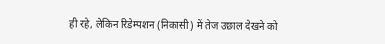ही रहे, लेकिन रिडेम्पशन (निकासी) में तेज उछाल देखने को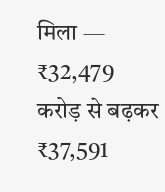मिला — ₹32,479 करोड़ से बढ़कर ₹37,591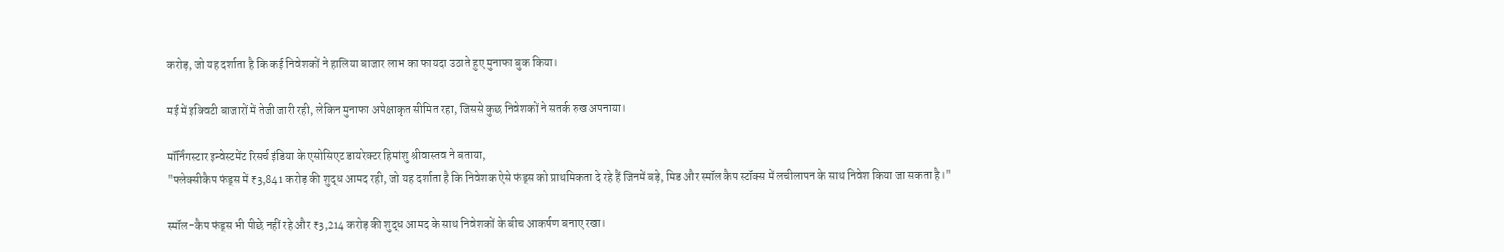करोड़, जो यह दर्शाता है कि कई निवेशकों ने हालिया बाजार लाभ का फायदा उठाते हुए मुनाफा बुक किया।

मई में इक्विटी बाजारों में तेजी जारी रही, लेकिन मुनाफा अपेक्षाकृत सीमित रहा, जिससे कुछ निवेशकों ने सतर्क रुख अपनाया।

मॉर्निंगस्टार इन्वेस्टमेंट रिसर्च इंडिया के एसोसिएट डायरेक्टर हिमांशु श्रीवास्तव ने बताया,
"फ्लेक्सीकैप फंड्स में ₹3,841 करोड़ की शुद्ध आमद रही, जो यह दर्शाता है कि निवेशक ऐसे फंड्स को प्राथमिकता दे रहे हैं जिनमें बड़े, मिड और स्मॉल कैप स्टॉक्स में लचीलापन के साथ निवेश किया जा सकता है।"

स्मॉल-कैप फंड्स भी पीछे नहीं रहे और ₹3,214 करोड़ की शुद्ध आमद के साथ निवेशकों के बीच आकर्षण बनाए रखा।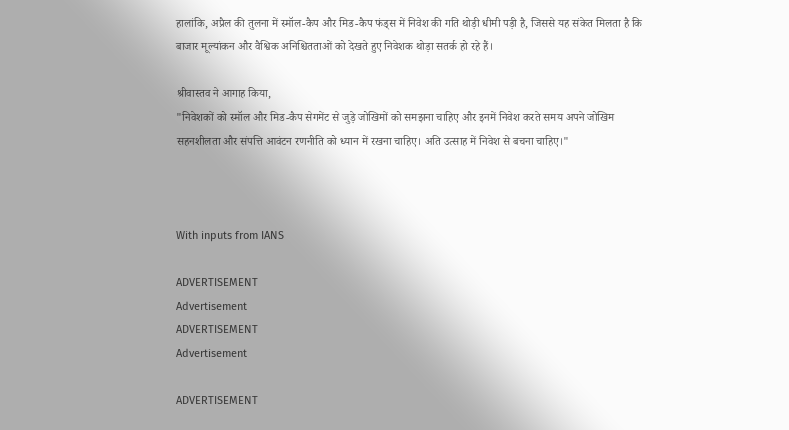हालांकि, अप्रैल की तुलना में स्मॉल-कैप और मिड-कैप फंड्स में निवेश की गति थोड़ी धीमी पड़ी है, जिससे यह संकेत मिलता है कि बाजार मूल्यांकन और वैश्विक अनिश्चितताओं को देखते हुए निवेशक थोड़ा सतर्क हो रहे हैं।

श्रीवास्तव ने आगाह किया,
"निवेशकों को स्मॉल और मिड-कैप सेगमेंट से जुड़े जोखिमों को समझना चाहिए और इनमें निवेश करते समय अपने जोखिम सहनशीलता और संपत्ति आवंटन रणनीति को ध्यान में रखना चाहिए। अति उत्साह में निवेश से बचना चाहिए।"



With inputs from IANS

ADVERTISEMENT
Advertisement
ADVERTISEMENT
Advertisement

ADVERTISEMENT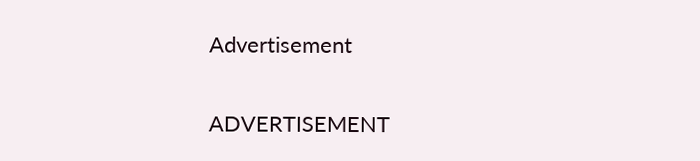Advertisement

ADVERTISEMENT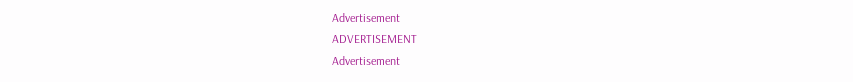Advertisement
ADVERTISEMENT
Advertisement